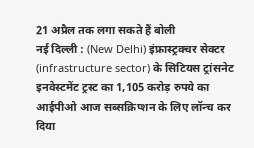21 अप्रैल तक लगा सकते हैं बोली
नई दिल्ली : (New Delhi) इंफ्रास्ट्रक्चर सेक्टर (infrastructure sector) के सिटियस ट्रांसनेट इनवेस्टमेंट ट्रस्ट का 1,105 करोड़ रुपये का आईपीओ आज सब्सक्रिप्शन के लिए लॉन्च कर दिया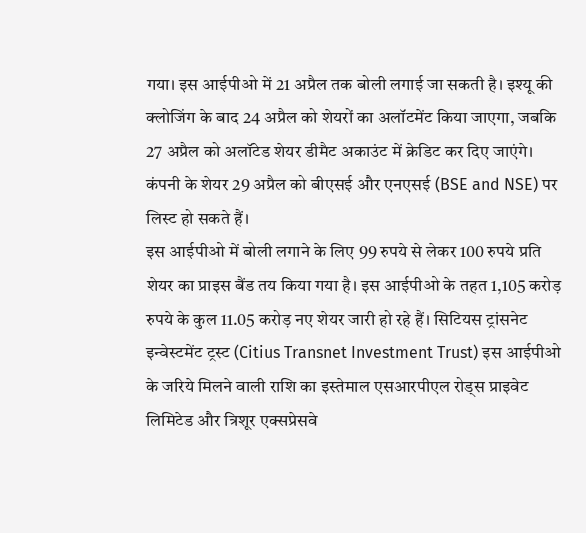गया। इस आईपीओ में 21 अप्रैल तक बोली लगाई जा सकती है। इश्यू की क्लोजिंग के बाद 24 अप्रैल को शेयरों का अलॉटमेंट किया जाएगा, जबकि 27 अप्रैल को अलॉटेड शेयर डीमैट अकाउंट में क्रेडिट कर दिए जाएंगे। कंपनी के शेयर 29 अप्रैल को बीएसई और एनएसई (BSE and NSE) पर लिस्ट हो सकते हैं।
इस आईपीओ में बोली लगाने के लिए 99 रुपये से लेकर 100 रुपये प्रति शेयर का प्राइस बैंड तय किया गया है। इस आईपीओ के तहत 1,105 करोड़ रुपये के कुल 11.05 करोड़ नए शेयर जारी हो रहे हैं। सिटियस ट्रांसनेट इन्वेस्टमेंट ट्रस्ट (Citius Transnet Investment Trust) इस आईपीओ के जरिये मिलने वाली राशि का इस्तेमाल एसआरपीएल रोड्स प्राइवेट लिमिटेड और त्रिशूर एक्सप्रेसवे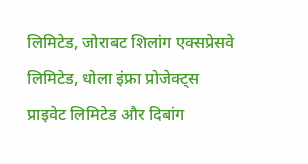लिमिटेड, जोराबट शिलांग एक्सप्रेसवे लिमिटेड, धोला इंफ्रा प्रोजेक्ट्स प्राइवेट लिमिटेड और दिबांग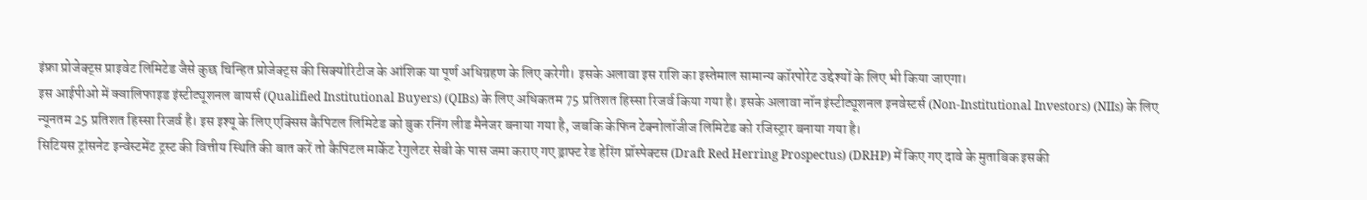इंफ्रा प्रोजेक्ट्स प्राइवेट लिमिटेड जैसे कुछ चिन्हित प्रोजेक्ट्स की सिक्योरिटीज के आंशिक या पूर्ण अधिग्रहण के लिए करेगी। इसके अलावा इस राशि का इस्तेमाल सामान्य कॉरपोरेट उद्देश्यों के लिए भी किया जाएगा।
इस आईपीओ में क्वालिफाइड इंस्टीट्यूशनल बायर्स (Qualified Institutional Buyers) (QIBs) के लिए अधिकतम 75 प्रतिशत हिस्सा रिजर्व किया गया है। इसके अलावा नॉन इंस्टीट्यूशनल इनवेस्टर्स (Non-Institutional Investors) (NIIs) के लिए न्यूनतम 25 प्रतिशत हिस्सा रिजर्व है। इस इश्यू के लिए एक्सिस कैपिटल लिमिटेड को बुक रनिंग लीड मैनेजर बनाया गया है, जबकि केफिन टेक्नोलॉजीज लिमिटेड को रजिस्ट्रार बनाया गया है।
सिटियस ट्रांसनेट इन्वेस्टमेंट ट्रस्ट की वित्तीय स्थिति की बात करें तो कैपिटल मार्केट रेगुलेटर सेबी के पास जमा कराए गए ड्राफ्ट रेड हेरिंग प्रॉस्पेक्टस (Draft Red Herring Prospectus) (DRHP) में किए गए दावे के मुताबिक इसकी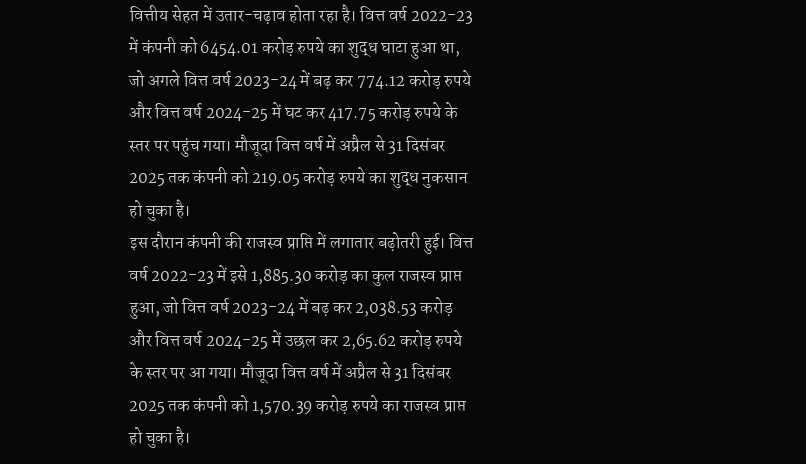वित्तीय सेहत में उतार-चढ़ाव होता रहा है। वित्त वर्ष 2022-23 में कंपनी को 6454.01 करोड़ रुपये का शुद्ध घाटा हुआ था, जो अगले वित्त वर्ष 2023-24 में बढ़ कर 774.12 करोड़ रुपये और वित्त वर्ष 2024-25 में घट कर 417.75 करोड़ रुपये के स्तर पर पहुंच गया। मौजूदा वित्त वर्ष में अप्रैल से 31 दिसंबर 2025 तक कंपनी को 219.05 करोड़ रुपये का शुद्ध नुकसान हो चुका है।
इस दौरान कंपनी की राजस्व प्राप्ति में लगातार बढ़ोतरी हुई। वित्त वर्ष 2022-23 में इसे 1,885.30 करोड़ का कुल राजस्व प्राप्त हुआ, जो वित्त वर्ष 2023-24 में बढ़ कर 2,038.53 करोड़ और वित्त वर्ष 2024-25 में उछल कर 2,65.62 करोड़ रुपये के स्तर पर आ गया। मौजूदा वित्त वर्ष में अप्रैल से 31 दिसंबर 2025 तक कंपनी को 1,570.39 करोड़ रुपये का राजस्व प्राप्त हो चुका है।